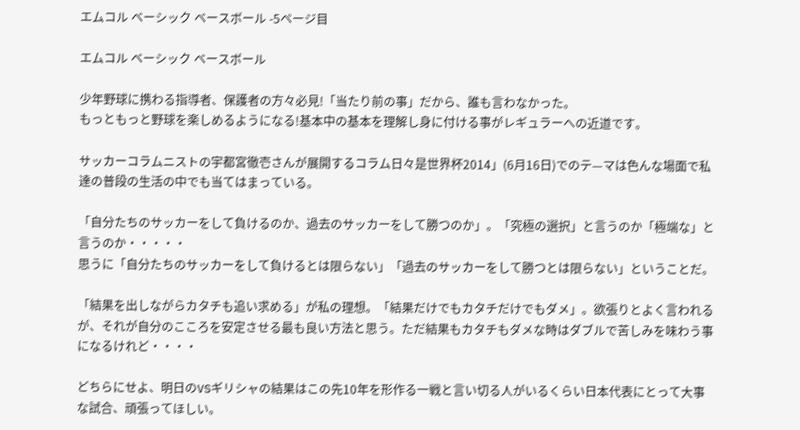エムコル ベーシック ベースボール -5ページ目

エムコル ベーシック ベースボール

少年野球に携わる指導者、保護者の方々必見!「当たり前の事」だから、誰も言わなかった。
もっともっと野球を楽しめるようになる!基本中の基本を理解し身に付ける事がレギュラーへの近道です。

サッカーコラムニストの宇都宮徹壱さんが展開するコラム日々是世界杯2014」(6月16日)でのテ—マは色んな場面で私達の普段の生活の中でも当てはまっている。

「自分たちのサッカーをして負けるのか、過去のサッカーをして勝つのか」。「究極の選択」と言うのか「極端な」と言うのか・・・・・
思うに「自分たちのサッカーをして負けるとは限らない」「過去のサッカーをして勝つとは限らない」ということだ。

「結果を出しながらカタチも追い求める」が私の理想。「結果だけでもカタチだけでもダメ」。欲張りとよく言われるが、それが自分のこころを安定させる最も良い方法と思う。ただ結果もカタチもダメな時はダブルで苦しみを味わう事になるけれど・・・・

どちらにせよ、明日のVSギリシャの結果はこの先10年を形作る一戦と言い切る人がいるくらい日本代表にとって大事な試合、頑張ってほしい。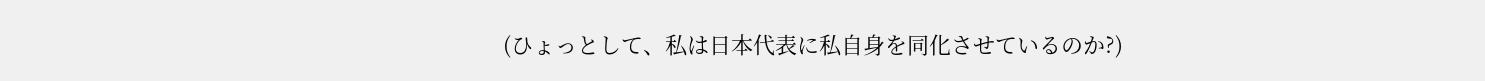(ひょっとして、私は日本代表に私自身を同化させているのか?)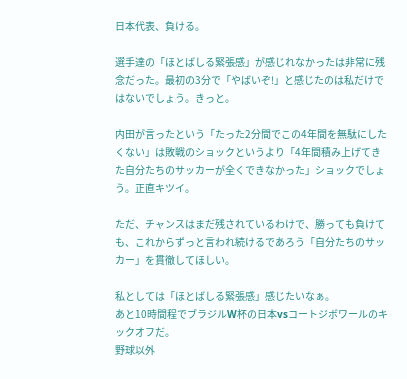日本代表、負ける。

選手達の「ほとばしる緊張感」が感じれなかったは非常に残念だった。最初の3分で「やばいぞ!」と感じたのは私だけではないでしょう。きっと。

内田が言ったという「たった2分間でこの4年間を無駄にしたくない」は敗戦のショックというより「4年間積み上げてきた自分たちのサッカーが全くできなかった」ショックでしょう。正直キツイ。

ただ、チャンスはまだ残されているわけで、勝っても負けても、これからずっと言われ続けるであろう「自分たちのサッカー」を貫徹してほしい。

私としては「ほとばしる緊張感」感じたいなぁ。
あと10時間程でブラジルW杯の日本vsコートジボワールのキックオフだ。
野球以外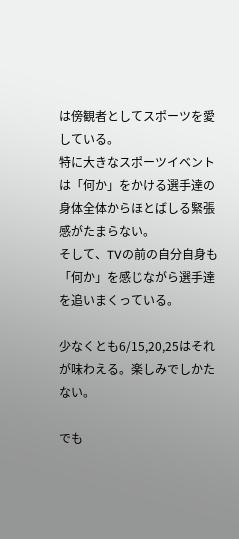は傍観者としてスポーツを愛している。
特に大きなスポーツイベントは「何か」をかける選手達の身体全体からほとばしる緊張感がたまらない。
そして、TVの前の自分自身も「何か」を感じながら選手達を追いまくっている。

少なくとも6/15,20,25はそれが味わえる。楽しみでしかたない。

でも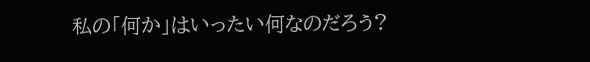私の「何か」はいったい何なのだろう?